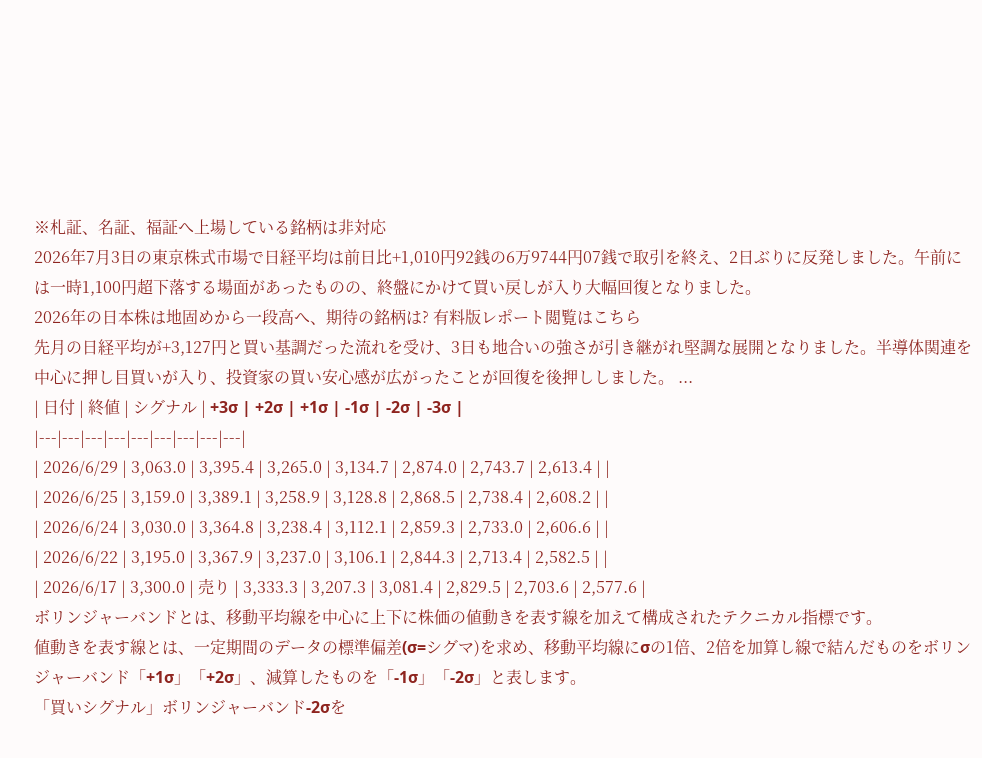※札証、名証、福証へ上場している銘柄は非対応
2026年7月3日の東京株式市場で日経平均は前日比+1,010円92銭の6万9744円07銭で取引を終え、2日ぶりに反発しました。午前には一時1,100円超下落する場面があったものの、終盤にかけて買い戻しが入り大幅回復となりました。
2026年の日本株は地固めから一段高へ、期待の銘柄は? 有料版レポート閲覧はこちら
先月の日経平均が+3,127円と買い基調だった流れを受け、3日も地合いの強さが引き継がれ堅調な展開となりました。半導体関連を中心に押し目買いが入り、投資家の買い安心感が広がったことが回復を後押ししました。 ...
| 日付 | 終値 | シグナル | +3σ | +2σ | +1σ | -1σ | -2σ | -3σ |
|---|---|---|---|---|---|---|---|---|
| 2026/6/29 | 3,063.0 | 3,395.4 | 3,265.0 | 3,134.7 | 2,874.0 | 2,743.7 | 2,613.4 | |
| 2026/6/25 | 3,159.0 | 3,389.1 | 3,258.9 | 3,128.8 | 2,868.5 | 2,738.4 | 2,608.2 | |
| 2026/6/24 | 3,030.0 | 3,364.8 | 3,238.4 | 3,112.1 | 2,859.3 | 2,733.0 | 2,606.6 | |
| 2026/6/22 | 3,195.0 | 3,367.9 | 3,237.0 | 3,106.1 | 2,844.3 | 2,713.4 | 2,582.5 | |
| 2026/6/17 | 3,300.0 | 売り | 3,333.3 | 3,207.3 | 3,081.4 | 2,829.5 | 2,703.6 | 2,577.6 |
ボリンジャーバンドとは、移動平均線を中心に上下に株価の値動きを表す線を加えて構成されたテクニカル指標です。
値動きを表す線とは、一定期間のデータの標準偏差(σ=シグマ)を求め、移動平均線にσの1倍、2倍を加算し線で結んだものをボリンジャーバンド「+1σ」「+2σ」、減算したものを「-1σ」「-2σ」と表します。
「買いシグナル」ボリンジャーバンド-2σを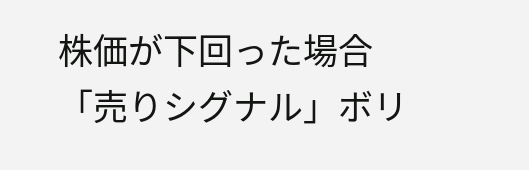株価が下回った場合
「売りシグナル」ボリ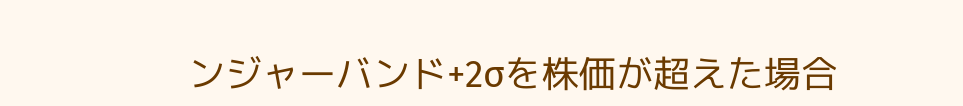ンジャーバンド+2σを株価が超えた場合